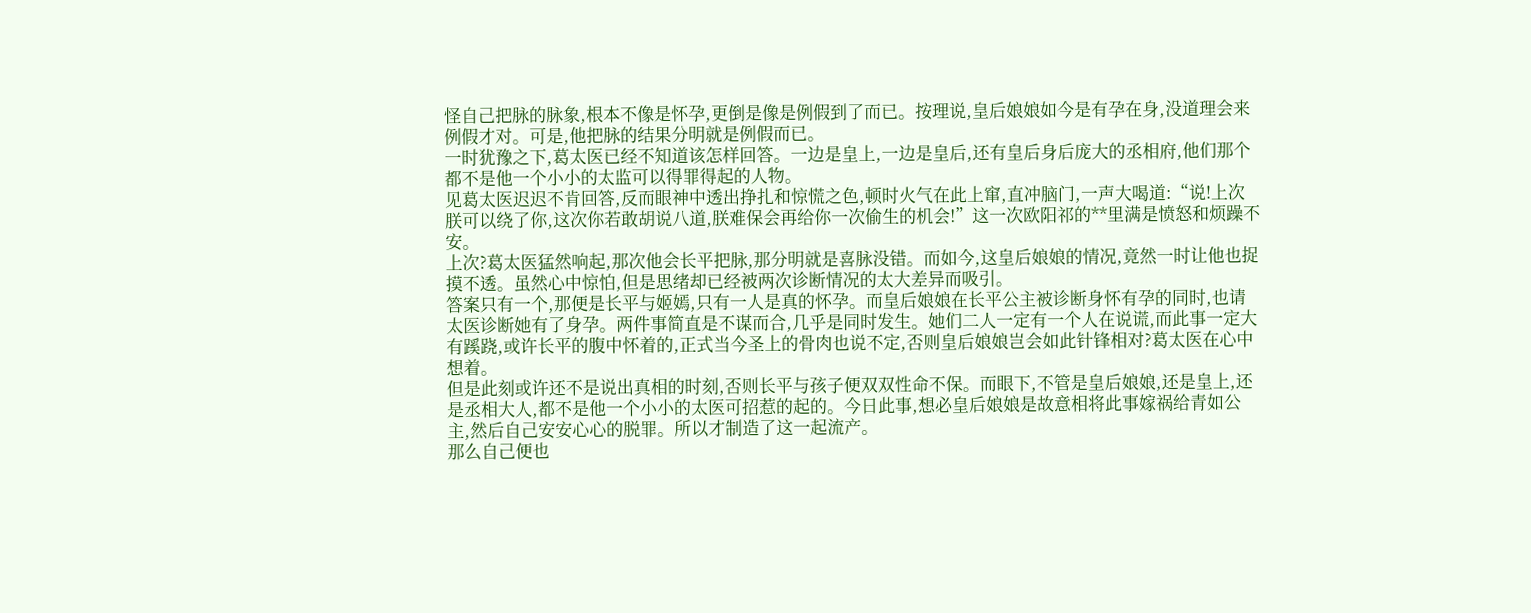怪自己把脉的脉象,根本不像是怀孕,更倒是像是例假到了而已。按理说,皇后娘娘如今是有孕在身,没道理会来例假才对。可是,他把脉的结果分明就是例假而已。
一时犹豫之下,葛太医已经不知道该怎样回答。一边是皇上,一边是皇后,还有皇后身后庞大的丞相府,他们那个都不是他一个小小的太监可以得罪得起的人物。
见葛太医迟迟不肯回答,反而眼神中透出挣扎和惊慌之色,顿时火气在此上窜,直冲脑门,一声大喝道:“说!上次朕可以绕了你,这次你若敢胡说八道,朕难保会再给你一次偷生的机会!”这一次欧阳祁的**里满是愤怒和烦躁不安。
上次?葛太医猛然响起,那次他会长平把脉,那分明就是喜脉没错。而如今,这皇后娘娘的情况,竟然一时让他也捉摸不透。虽然心中惊怕,但是思绪却已经被两次诊断情况的太大差异而吸引。
答案只有一个,那便是长平与姬嫣,只有一人是真的怀孕。而皇后娘娘在长平公主被诊断身怀有孕的同时,也请太医诊断她有了身孕。两件事简直是不谋而合,几乎是同时发生。她们二人一定有一个人在说谎,而此事一定大有蹊跷,或许长平的腹中怀着的,正式当今圣上的骨肉也说不定,否则皇后娘娘岂会如此针锋相对?葛太医在心中想着。
但是此刻或许还不是说出真相的时刻,否则长平与孩子便双双性命不保。而眼下,不管是皇后娘娘,还是皇上,还是丞相大人,都不是他一个小小的太医可招惹的起的。今日此事,想必皇后娘娘是故意相将此事嫁祸给青如公主,然后自己安安心心的脱罪。所以才制造了这一起流产。
那么自己便也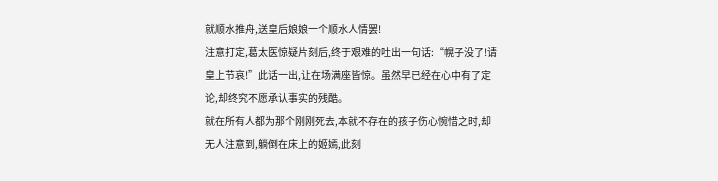就顺水推舟,送皇后娘娘一个顺水人情罢!
注意打定,葛太医惊疑片刻后,终于艰难的吐出一句话:“幌子没了!请皇上节哀!”此话一出,让在场满座皆惊。虽然早已经在心中有了定论,却终究不愿承认事实的残酷。
就在所有人都为那个刚刚死去,本就不存在的孩子伤心惋惜之时,却无人注意到,躺倒在床上的姬嫣,此刻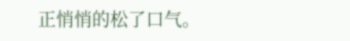正悄悄的松了口气。